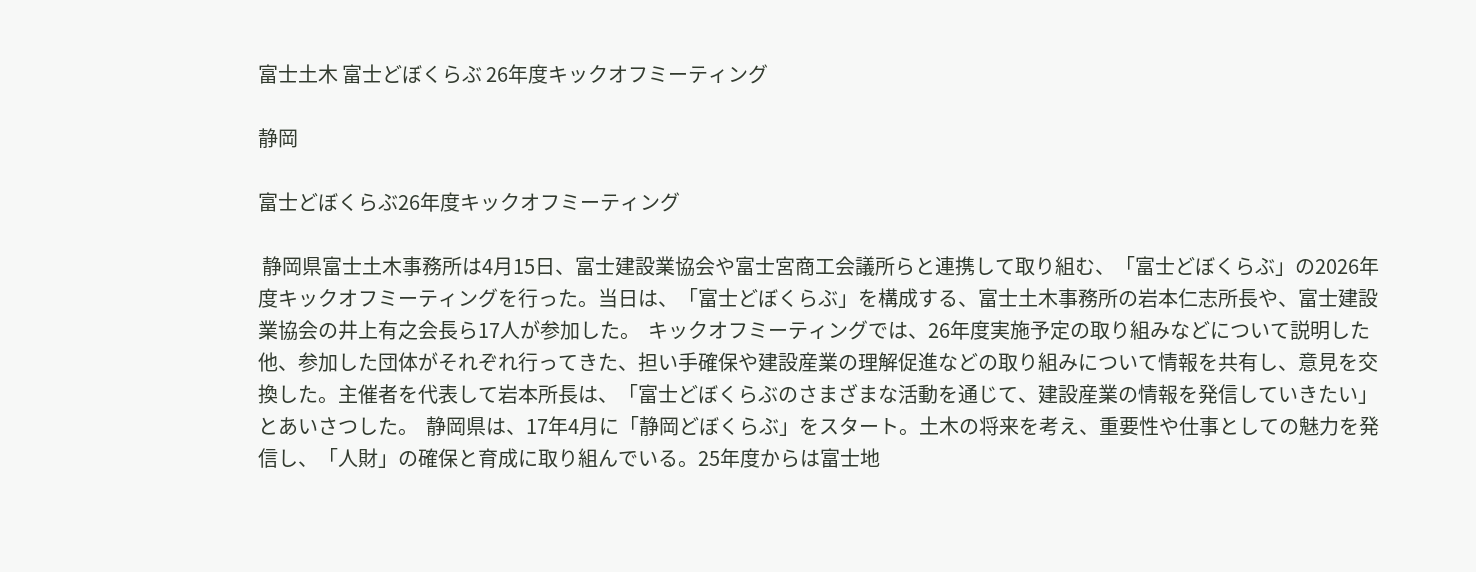富士土木 富士どぼくらぶ 26年度キックオフミーティング

静岡

富士どぼくらぶ26年度キックオフミーティング

 静岡県富士土木事務所は4月15日、富士建設業協会や富士宮商工会議所らと連携して取り組む、「富士どぼくらぶ」の2026年度キックオフミーティングを行った。当日は、「富士どぼくらぶ」を構成する、富士土木事務所の岩本仁志所長や、富士建設業協会の井上有之会長ら17人が参加した。  キックオフミーティングでは、26年度実施予定の取り組みなどについて説明した他、参加した団体がそれぞれ行ってきた、担い手確保や建設産業の理解促進などの取り組みについて情報を共有し、意見を交換した。主催者を代表して岩本所長は、「富士どぼくらぶのさまざまな活動を通じて、建設産業の情報を発信していきたい」とあいさつした。  静岡県は、17年4月に「静岡どぼくらぶ」をスタート。土木の将来を考え、重要性や仕事としての魅力を発信し、「人財」の確保と育成に取り組んでいる。25年度からは富士地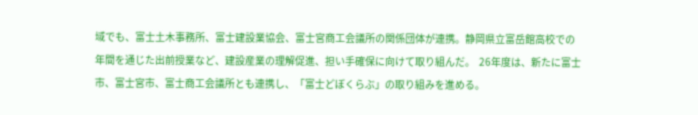域でも、富士土木事務所、富士建設業協会、富士宮商工会議所の関係団体が連携。静岡県立富岳館高校での年間を通じた出前授業など、建設産業の理解促進、担い手確保に向けて取り組んだ。  26年度は、新たに富士市、富士宮市、富士商工会議所とも連携し、「富士どぼくらぶ」の取り組みを進める。